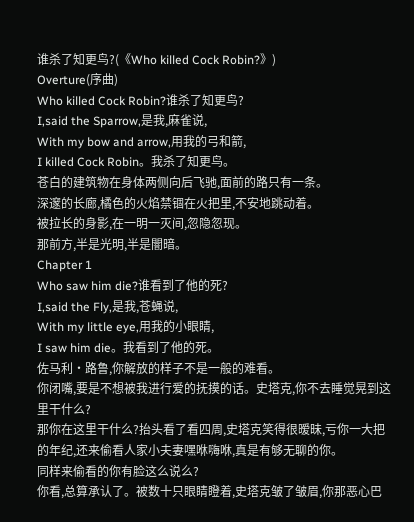谁杀了知更鸟?(《Who killed Cock Robin?》)
Overture(序曲)
Who killed Cock Robin?谁杀了知更鸟?
I,said the Sparrow,是我,麻雀说,
With my bow and arrow,用我的弓和箭,
I killed Cock Robin。我杀了知更鸟。
苍白的建筑物在身体两侧向后飞驰,面前的路只有一条。
深邃的长廊,橘色的火焰禁锢在火把里,不安地跳动着。
被拉长的身影,在一明一灭间,忽隐忽现。
那前方,半是光明,半是闇暗。
Chapter 1
Who saw him die?谁看到了他的死?
I,said the Fly,是我,苍蝇说,
With my little eye,用我的小眼睛,
I saw him die。我看到了他的死。
佐马利•路鲁,你解放的样子不是一般的难看。
你闭嘴,要是不想被我进行爱的抚摸的话。史塔克,你不去睡觉晃到这里干什么?
那你在这里干什么?抬头看了看四周,史塔克笑得很暧昧,亏你一大把的年纪,还来偷看人家小夫妻嘿咻嗨咻,真是有够无聊的你。
同样来偷看的你有脸这么说么?
你看,总算承认了。被数十只眼睛瞪着,史塔克皱了皱眉,你那恶心巴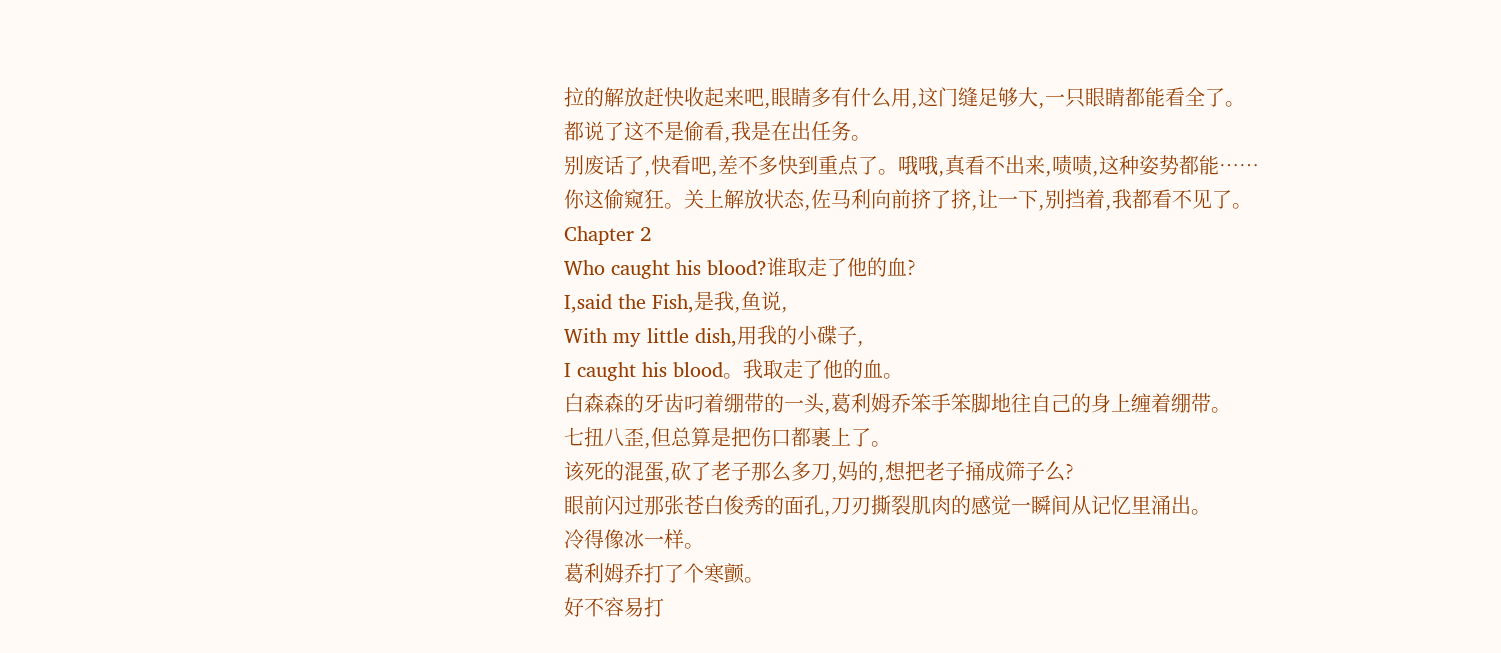拉的解放赶快收起来吧,眼睛多有什么用,这门缝足够大,一只眼睛都能看全了。
都说了这不是偷看,我是在出任务。
别废话了,快看吧,差不多快到重点了。哦哦,真看不出来,啧啧,这种姿势都能……
你这偷窥狂。关上解放状态,佐马利向前挤了挤,让一下,别挡着,我都看不见了。
Chapter 2
Who caught his blood?谁取走了他的血?
I,said the Fish,是我,鱼说,
With my little dish,用我的小碟子,
I caught his blood。我取走了他的血。
白森森的牙齿叼着绷带的一头,葛利姆乔笨手笨脚地往自己的身上缠着绷带。
七扭八歪,但总算是把伤口都裹上了。
该死的混蛋,砍了老子那么多刀,妈的,想把老子捅成筛子么?
眼前闪过那张苍白俊秀的面孔,刀刃撕裂肌肉的感觉一瞬间从记忆里涌出。
冷得像冰一样。
葛利姆乔打了个寒颤。
好不容易打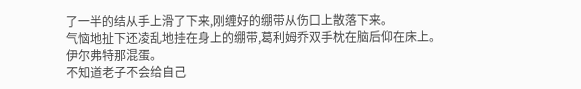了一半的结从手上滑了下来,刚缠好的绷带从伤口上散落下来。
气恼地扯下还凌乱地挂在身上的绷带,葛利姆乔双手枕在脑后仰在床上。
伊尔弗特那混蛋。
不知道老子不会给自己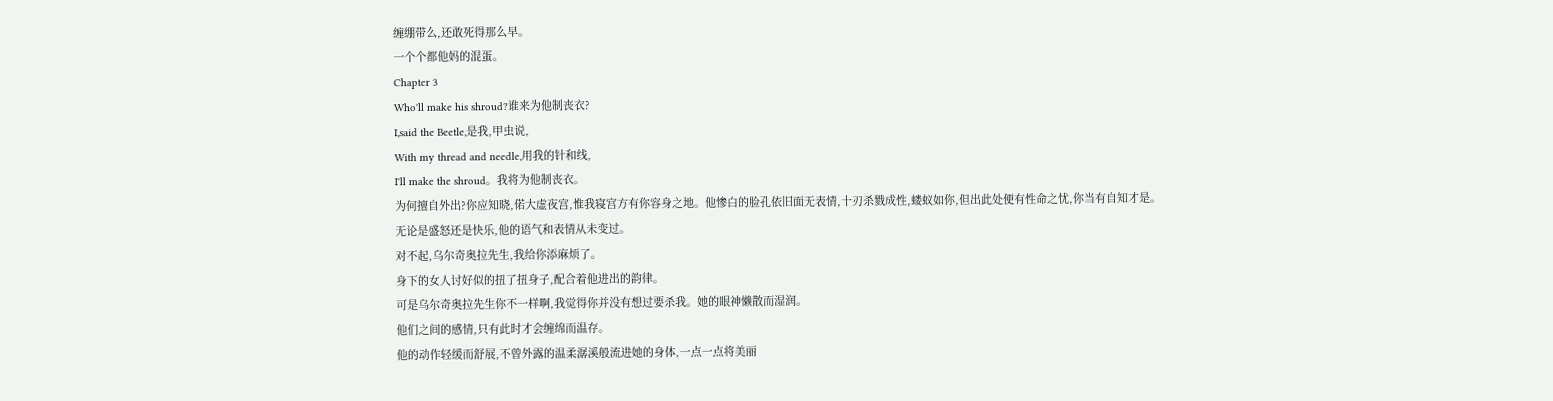缠绷带么,还敢死得那么早。
一个个都他妈的混蛋。
Chapter 3
Who'll make his shroud?谁来为他制丧衣?
I,said the Beetle,是我,甲虫说,
With my thread and needle,用我的针和线,
I'll make the shroud。我将为他制丧衣。
为何擅自外出?你应知晓,偌大虚夜宫,惟我寝宫方有你容身之地。他惨白的脸孔依旧面无表情,十刃杀戮成性,蝼蚁如你,但出此处便有性命之忧,你当有自知才是。
无论是盛怒还是快乐,他的语气和表情从未变过。
对不起,乌尔奇奥拉先生,我给你添麻烦了。
身下的女人讨好似的扭了扭身子,配合着他进出的韵律。
可是乌尔奇奥拉先生你不一样啊,我觉得你并没有想过要杀我。她的眼神懒散而湿润。
他们之间的感情,只有此时才会缠绵而温存。
他的动作轻缓而舒展,不曾外露的温柔潺溪般流进她的身体,一点一点将美丽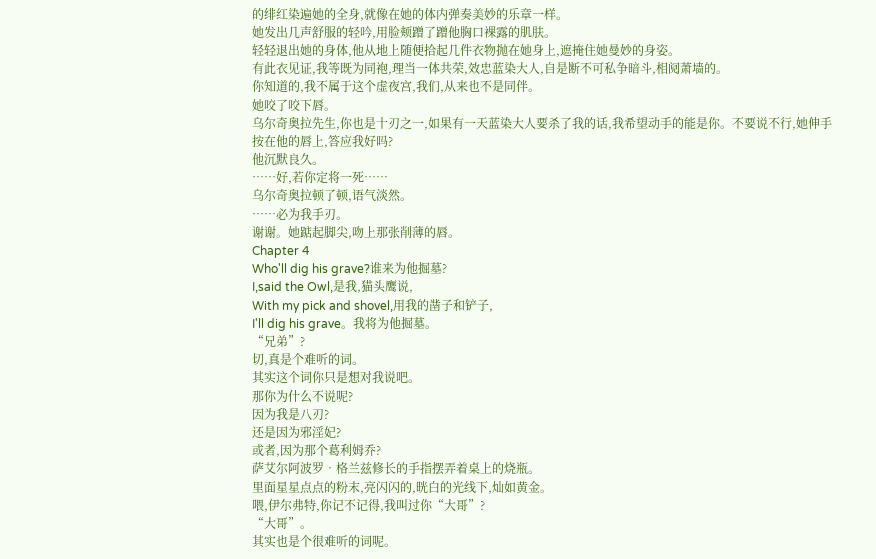的绯红染遍她的全身,就像在她的体内弹奏美妙的乐章一样。
她发出几声舒服的轻吟,用脸颊蹭了蹭他胸口裸露的肌肤。
轻轻退出她的身体,他从地上随便拾起几件衣物抛在她身上,遮掩住她曼妙的身姿。
有此衣见证,我等既为同袍,理当一体共荣,效忠蓝染大人,自是断不可私争暗斗,相阋萧墙的。
你知道的,我不属于这个虚夜宫,我们,从来也不是同伴。
她咬了咬下唇。
乌尔奇奥拉先生,你也是十刃之一,如果有一天蓝染大人要杀了我的话,我希望动手的能是你。不要说不行,她伸手按在他的唇上,答应我好吗?
他沉默良久。
……好,若你定将一死……
乌尔奇奥拉顿了顿,语气淡然。
……必为我手刃。
谢谢。她踮起脚尖,吻上那张削薄的唇。
Chapter 4
Who'll dig his grave?谁来为他掘墓?
I,said the Owl,是我,猫头鹰说,
With my pick and shovel,用我的凿子和铲子,
I'll dig his grave。我将为他掘墓。
“兄弟”?
切,真是个难听的词。
其实这个词你只是想对我说吧。
那你为什么不说呢?
因为我是八刃?
还是因为邪淫妃?
或者,因为那个葛利姆乔?
萨艾尔阿波罗•格兰兹修长的手指摆弄着桌上的烧瓶。
里面星星点点的粉末,亮闪闪的,晄白的光线下,灿如黄金。
喂,伊尔弗特,你记不记得,我叫过你“大哥”?
“大哥”。
其实也是个很难听的词呢。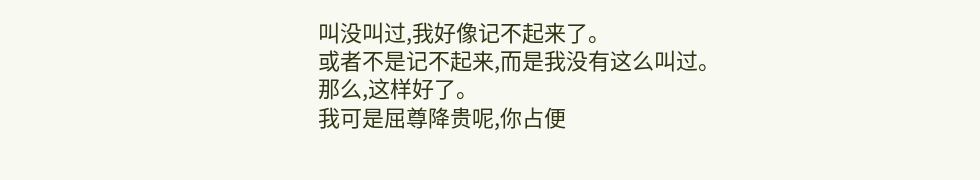叫没叫过,我好像记不起来了。
或者不是记不起来,而是我没有这么叫过。
那么,这样好了。
我可是屈尊降贵呢,你占便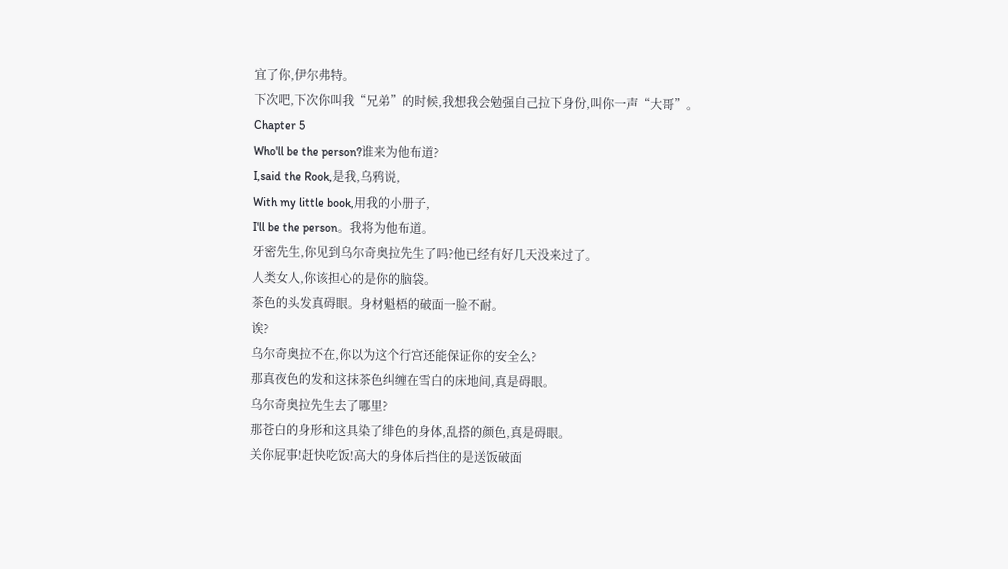宜了你,伊尔弗特。
下次吧,下次你叫我“兄弟”的时候,我想我会勉强自己拉下身份,叫你一声“大哥”。
Chapter 5
Who'll be the person?谁来为他布道?
I,said the Rook,是我,乌鸦说,
With my little book,用我的小册子,
I'll be the person。我将为他布道。
牙密先生,你见到乌尔奇奥拉先生了吗?他已经有好几天没来过了。
人类女人,你该担心的是你的脑袋。
茶色的头发真碍眼。身材魁梧的破面一脸不耐。
诶?
乌尔奇奥拉不在,你以为这个行宫还能保证你的安全么?
那真夜色的发和这抹茶色纠缠在雪白的床地间,真是碍眼。
乌尔奇奥拉先生去了哪里?
那苍白的身形和这具染了绯色的身体,乱搭的颜色,真是碍眼。
关你屁事!赶快吃饭!高大的身体后挡住的是送饭破面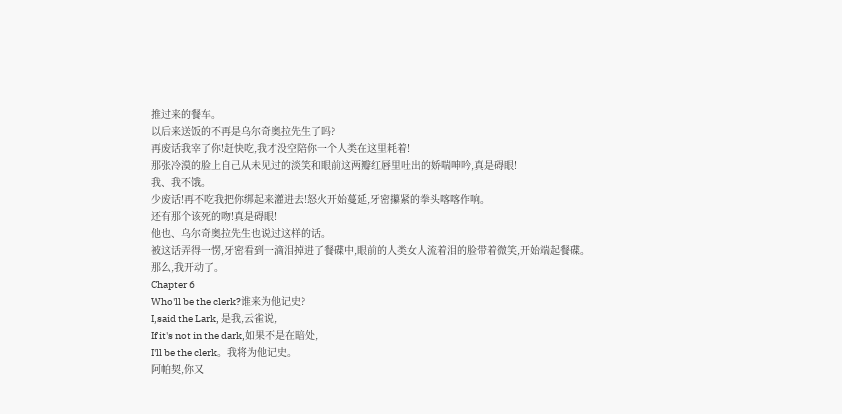推过来的餐车。
以后来送饭的不再是乌尔奇奥拉先生了吗?
再废话我宰了你!赶快吃,我才没空陪你一个人类在这里耗着!
那张冷漠的脸上自己从未见过的淡笑和眼前这两瓣红唇里吐出的娇喘呻吟,真是碍眼!
我、我不饿。
少废话!再不吃我把你绑起来灌进去!怒火开始蔓延,牙密攥紧的拳头喀喀作响。
还有那个该死的吻!真是碍眼!
他也、乌尔奇奥拉先生也说过这样的话。
被这话弄得一愣,牙密看到一滴泪掉进了餐碟中,眼前的人类女人流着泪的脸带着微笑,开始端起餐碟。
那么,我开动了。
Chapter 6
Who'll be the clerk?谁来为他记史?
I,said the Lark, 是我,云雀说,
If it's not in the dark,如果不是在暗处,
I'll be the clerk。我将为他记史。
阿帕契,你又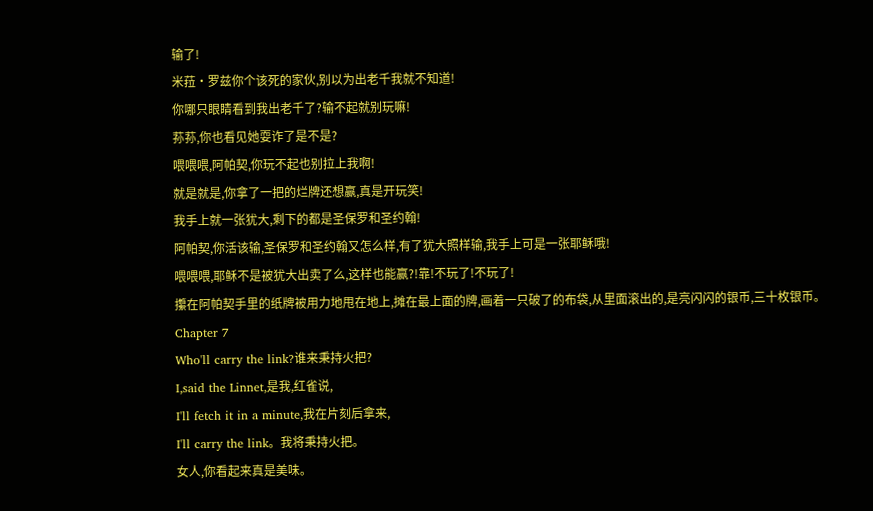输了!
米菈•罗兹你个该死的家伙,别以为出老千我就不知道!
你哪只眼睛看到我出老千了?输不起就别玩嘛!
荪荪,你也看见她耍诈了是不是?
喂喂喂,阿帕契,你玩不起也别拉上我啊!
就是就是,你拿了一把的烂牌还想赢,真是开玩笑!
我手上就一张犹大,剩下的都是圣保罗和圣约翰!
阿帕契,你活该输,圣保罗和圣约翰又怎么样,有了犹大照样输,我手上可是一张耶稣哦!
喂喂喂,耶稣不是被犹大出卖了么,这样也能赢?!靠!不玩了!不玩了!
攥在阿帕契手里的纸牌被用力地甩在地上,摊在最上面的牌,画着一只破了的布袋,从里面滚出的,是亮闪闪的银币,三十枚银币。
Chapter 7
Who'll carry the link?谁来秉持火把?
I,said the Linnet,是我,红雀说,
I'll fetch it in a minute,我在片刻后拿来,
I'll carry the link。我将秉持火把。
女人,你看起来真是美味。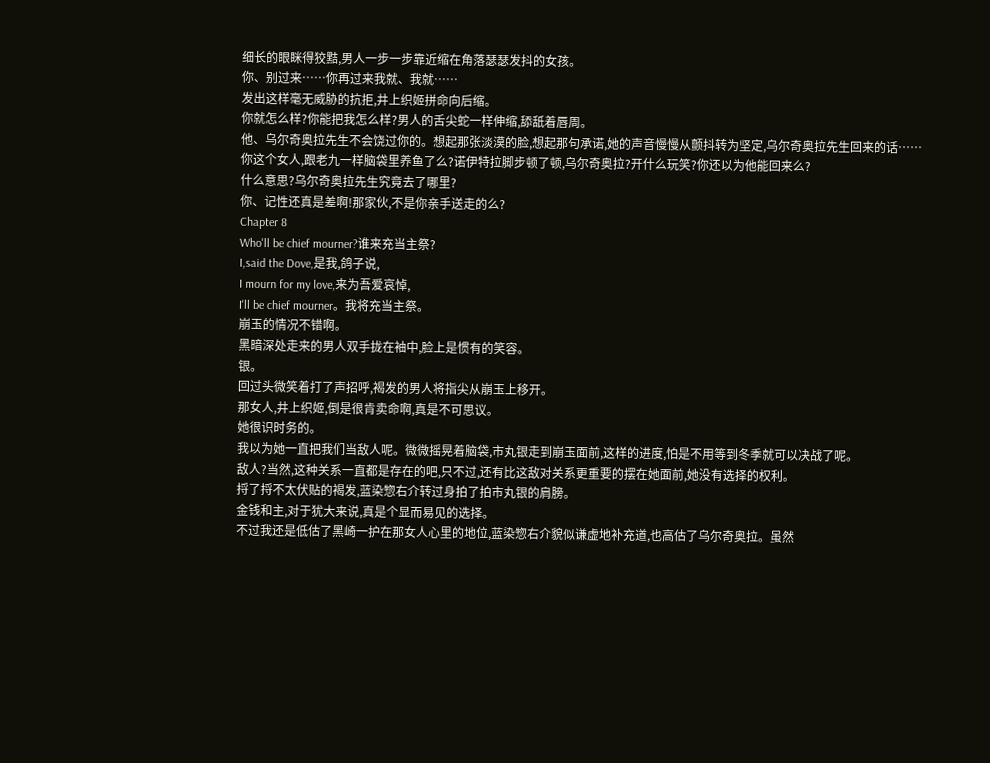细长的眼眯得狡黠,男人一步一步靠近缩在角落瑟瑟发抖的女孩。
你、别过来……你再过来我就、我就……
发出这样毫无威胁的抗拒,井上织姬拼命向后缩。
你就怎么样?你能把我怎么样?男人的舌尖蛇一样伸缩,舔舐着唇周。
他、乌尔奇奥拉先生不会饶过你的。想起那张淡漠的脸,想起那句承诺,她的声音慢慢从颤抖转为坚定,乌尔奇奥拉先生回来的话……
你这个女人,跟老九一样脑袋里养鱼了么?诺伊特拉脚步顿了顿,乌尔奇奥拉?开什么玩笑?你还以为他能回来么?
什么意思?乌尔奇奥拉先生究竟去了哪里?
你、记性还真是差啊!那家伙,不是你亲手送走的么?
Chapter 8
Who'll be chief mourner?谁来充当主祭?
I,said the Dove,是我,鸽子说,
I mourn for my love,来为吾爱哀悼,
I'll be chief mourner。我将充当主祭。
崩玉的情况不错啊。
黑暗深处走来的男人双手拢在袖中,脸上是惯有的笑容。
银。
回过头微笑着打了声招呼,褐发的男人将指尖从崩玉上移开。
那女人,井上织姬,倒是很肯卖命啊,真是不可思议。
她很识时务的。
我以为她一直把我们当敌人呢。微微摇晃着脑袋,市丸银走到崩玉面前,这样的进度,怕是不用等到冬季就可以决战了呢。
敌人?当然,这种关系一直都是存在的吧,只不过,还有比这敌对关系更重要的摆在她面前,她没有选择的权利。
捋了捋不太伏贴的褐发,蓝染惣右介转过身拍了拍市丸银的肩膀。
金钱和主,对于犹大来说,真是个显而易见的选择。
不过我还是低估了黑崎一护在那女人心里的地位,蓝染惣右介貌似谦虚地补充道,也高估了乌尔奇奥拉。虽然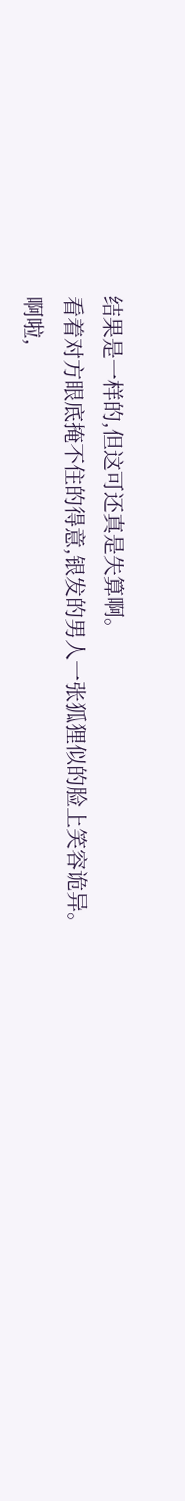结果是一样的,但这可还真是失算啊。
看着对方眼底掩不住的得意,银发的男人一张狐狸似的脸上笑容诡异。
啊啦,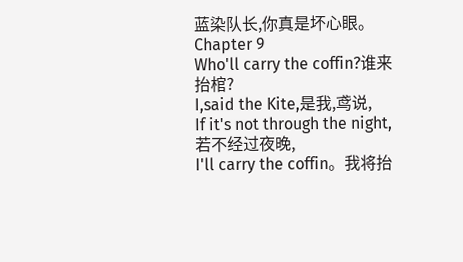蓝染队长,你真是坏心眼。
Chapter 9
Who'll carry the coffin?谁来抬棺?
I,said the Kite,是我,鸢说,
If it's not through the night,若不经过夜晚,
I'll carry the coffin。我将抬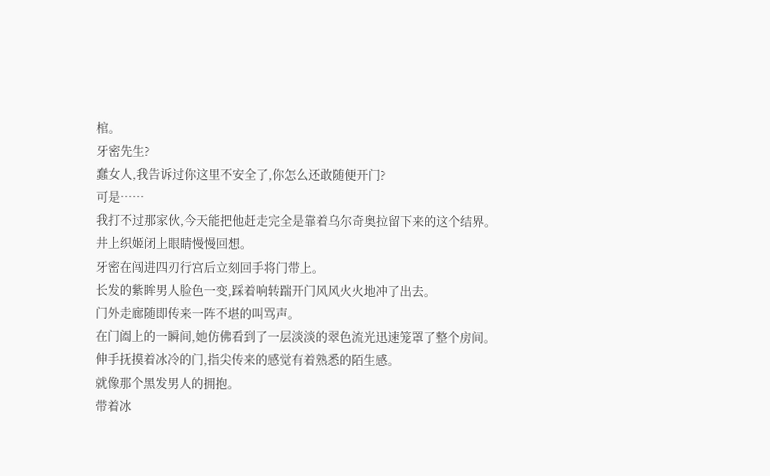棺。
牙密先生?
蠢女人,我告诉过你这里不安全了,你怎么还敢随便开门?
可是……
我打不过那家伙,今天能把他赶走完全是靠着乌尔奇奥拉留下来的这个结界。
井上织姬闭上眼睛慢慢回想。
牙密在闯进四刃行宫后立刻回手将门带上。
长发的紫眸男人脸色一变,踩着响转踹开门风风火火地冲了出去。
门外走廊随即传来一阵不堪的叫骂声。
在门阖上的一瞬间,她仿佛看到了一层淡淡的翠色流光迅速笼罩了整个房间。
伸手抚摸着冰冷的门,指尖传来的感觉有着熟悉的陌生感。
就像那个黑发男人的拥抱。
带着冰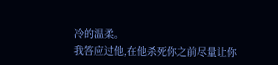冷的温柔。
我答应过他,在他杀死你之前尽量让你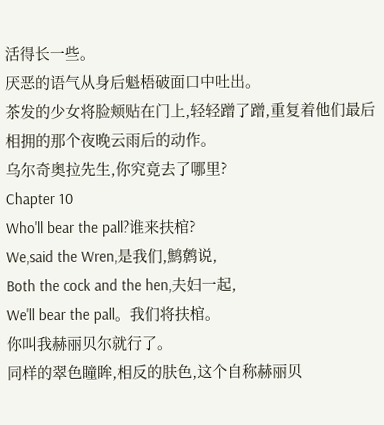活得长一些。
厌恶的语气从身后魁梧破面口中吐出。
茶发的少女将脸颊贴在门上,轻轻蹭了蹭,重复着他们最后相拥的那个夜晚云雨后的动作。
乌尔奇奥拉先生,你究竟去了哪里?
Chapter 10
Who'll bear the pall?谁来扶棺?
We,said the Wren,是我们,鹪鹩说,
Both the cock and the hen,夫妇一起,
We'll bear the pall。我们将扶棺。
你叫我赫丽贝尔就行了。
同样的翠色瞳眸,相反的肤色,这个自称赫丽贝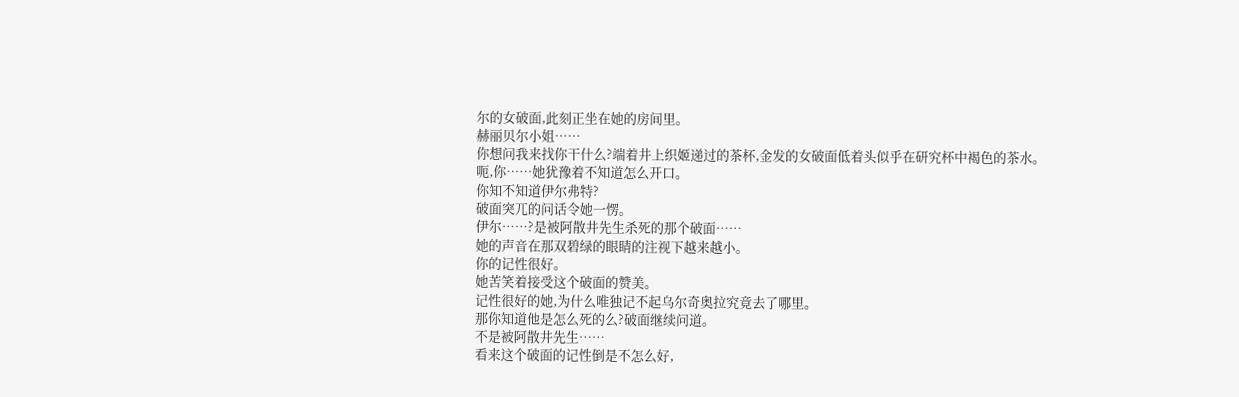尔的女破面,此刻正坐在她的房间里。
赫丽贝尔小姐……
你想问我来找你干什么?端着井上织姬递过的茶杯,金发的女破面低着头似乎在研究杯中褐色的茶水。
呃,你……她犹豫着不知道怎么开口。
你知不知道伊尔弗特?
破面突兀的问话令她一愣。
伊尔……?是被阿散井先生杀死的那个破面……
她的声音在那双碧绿的眼睛的注视下越来越小。
你的记性很好。
她苦笑着接受这个破面的赞美。
记性很好的她,为什么唯独记不起乌尔奇奥拉究竟去了哪里。
那你知道他是怎么死的么?破面继续问道。
不是被阿散井先生……
看来这个破面的记性倒是不怎么好,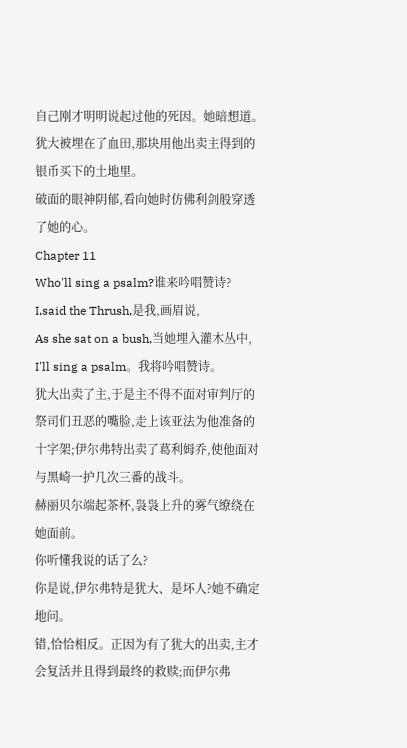自己刚才明明说起过他的死因。她暗想道。
犹大被埋在了血田,那块用他出卖主得到的银币买下的土地里。
破面的眼神阴郁,看向她时仿佛利剑般穿透了她的心。
Chapter 11
Who'll sing a psalm?谁来吟唱赞诗?
I,said the Thrush,是我,画眉说,
As she sat on a bush,当她埋入灌木丛中,
I'll sing a psalm。我将吟唱赞诗。
犹大出卖了主,于是主不得不面对审判厅的祭司们丑恶的嘴脸,走上该亚法为他准备的十字架;伊尔弗特出卖了葛利姆乔,使他面对与黑崎一护几次三番的战斗。
赫丽贝尔端起茶杯,袅袅上升的雾气缭绕在她面前。
你听懂我说的话了么?
你是说,伊尔弗特是犹大、是坏人?她不确定地问。
错,恰恰相反。正因为有了犹大的出卖,主才会复活并且得到最终的救赎;而伊尔弗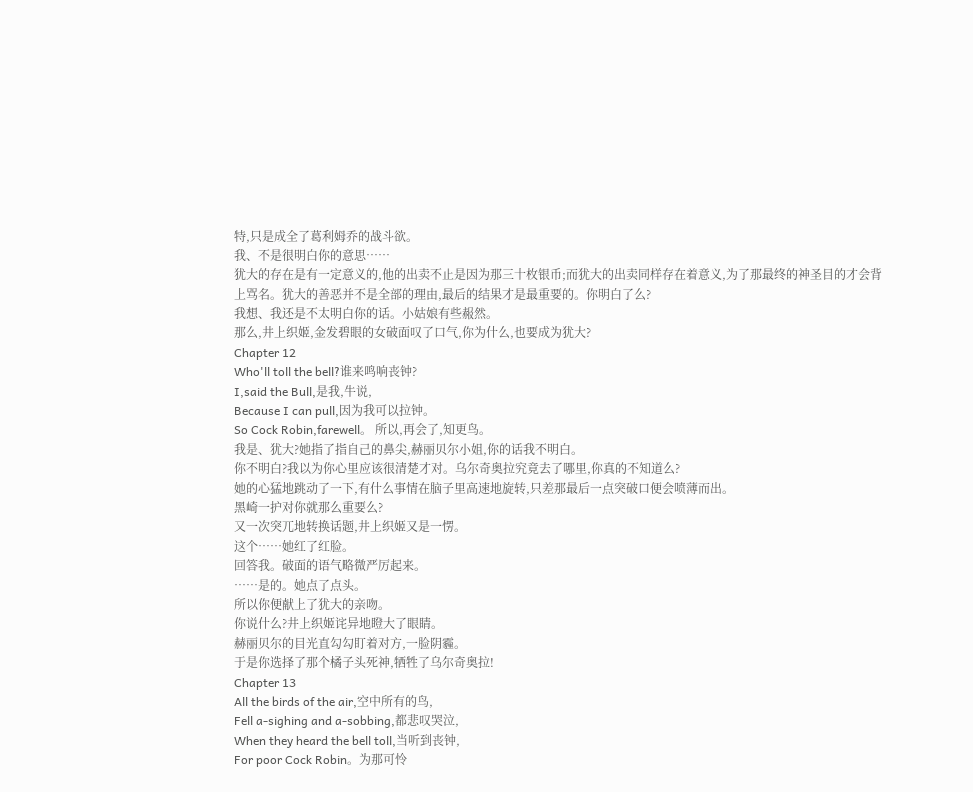特,只是成全了葛利姆乔的战斗欲。
我、不是很明白你的意思……
犹大的存在是有一定意义的,他的出卖不止是因为那三十枚银币;而犹大的出卖同样存在着意义,为了那最终的神圣目的才会背上骂名。犹大的善恶并不是全部的理由,最后的结果才是最重要的。你明白了么?
我想、我还是不太明白你的话。小姑娘有些赧然。
那么,井上织姬,金发碧眼的女破面叹了口气,你为什么,也要成为犹大?
Chapter 12
Who'll toll the bell?谁来鸣响丧钟?
I,said the Bull,是我,牛说,
Because I can pull,因为我可以拉钟。
So Cock Robin,farewell。 所以,再会了,知更鸟。
我是、犹大?她指了指自己的鼻尖,赫丽贝尔小姐,你的话我不明白。
你不明白?我以为你心里应该很清楚才对。乌尔奇奥拉究竟去了哪里,你真的不知道么?
她的心猛地跳动了一下,有什么事情在脑子里高速地旋转,只差那最后一点突破口便会喷薄而出。
黑崎一护对你就那么重要么?
又一次突兀地转换话题,井上织姬又是一愣。
这个……她红了红脸。
回答我。破面的语气略微严厉起来。
……是的。她点了点头。
所以你便献上了犹大的亲吻。
你说什么?井上织姬诧异地瞪大了眼睛。
赫丽贝尔的目光直勾勾盯着对方,一脸阴霾。
于是你选择了那个橘子头死神,牺牲了乌尔奇奥拉!
Chapter 13
All the birds of the air,空中所有的鸟,
Fell a-sighing and a-sobbing,都悲叹哭泣,
When they heard the bell toll,当听到丧钟,
For poor Cock Robin。为那可怜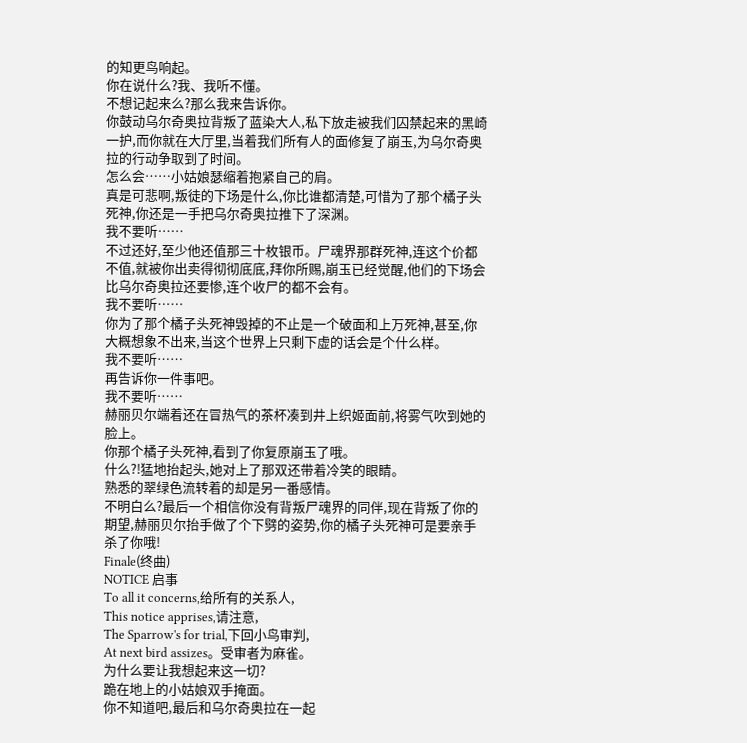的知更鸟响起。
你在说什么?我、我听不懂。
不想记起来么?那么我来告诉你。
你鼓动乌尔奇奥拉背叛了蓝染大人,私下放走被我们囚禁起来的黑崎一护,而你就在大厅里,当着我们所有人的面修复了崩玉,为乌尔奇奥拉的行动争取到了时间。
怎么会……小姑娘瑟缩着抱紧自己的肩。
真是可悲啊,叛徒的下场是什么,你比谁都清楚,可惜为了那个橘子头死神,你还是一手把乌尔奇奥拉推下了深渊。
我不要听……
不过还好,至少他还值那三十枚银币。尸魂界那群死神,连这个价都不值,就被你出卖得彻彻底底,拜你所赐,崩玉已经觉醒,他们的下场会比乌尔奇奥拉还要惨,连个收尸的都不会有。
我不要听……
你为了那个橘子头死神毁掉的不止是一个破面和上万死神,甚至,你大概想象不出来,当这个世界上只剩下虚的话会是个什么样。
我不要听……
再告诉你一件事吧。
我不要听……
赫丽贝尔端着还在冒热气的茶杯凑到井上织姬面前,将雾气吹到她的脸上。
你那个橘子头死神,看到了你复原崩玉了哦。
什么?!猛地抬起头,她对上了那双还带着冷笑的眼睛。
熟悉的翠绿色流转着的却是另一番感情。
不明白么?最后一个相信你没有背叛尸魂界的同伴,现在背叛了你的期望,赫丽贝尔抬手做了个下劈的姿势,你的橘子头死神可是要亲手杀了你哦!
Finale(终曲)
NOTICE 启事
To all it concerns,给所有的关系人,
This notice apprises,请注意,
The Sparrow's for trial,下回小鸟审判,
At next bird assizes。受审者为麻雀。
为什么要让我想起来这一切?
跪在地上的小姑娘双手掩面。
你不知道吧,最后和乌尔奇奥拉在一起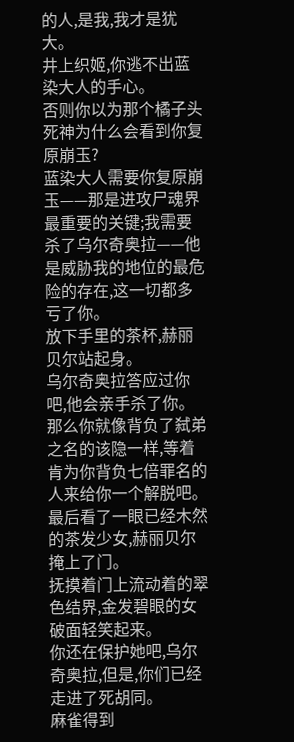的人,是我,我才是犹大。
井上织姬,你逃不出蓝染大人的手心。
否则你以为那个橘子头死神为什么会看到你复原崩玉?
蓝染大人需要你复原崩玉——那是进攻尸魂界最重要的关键;我需要杀了乌尔奇奥拉——他是威胁我的地位的最危险的存在,这一切都多亏了你。
放下手里的茶杯,赫丽贝尔站起身。
乌尔奇奥拉答应过你吧,他会亲手杀了你。
那么你就像背负了弑弟之名的该隐一样,等着肯为你背负七倍罪名的人来给你一个解脱吧。
最后看了一眼已经木然的茶发少女,赫丽贝尔掩上了门。
抚摸着门上流动着的翠色结界,金发碧眼的女破面轻笑起来。
你还在保护她吧,乌尔奇奥拉,但是,你们已经走进了死胡同。
麻雀得到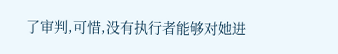了审判,可惜,没有执行者能够对她进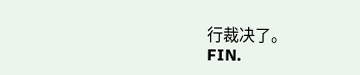行裁决了。
FIN.